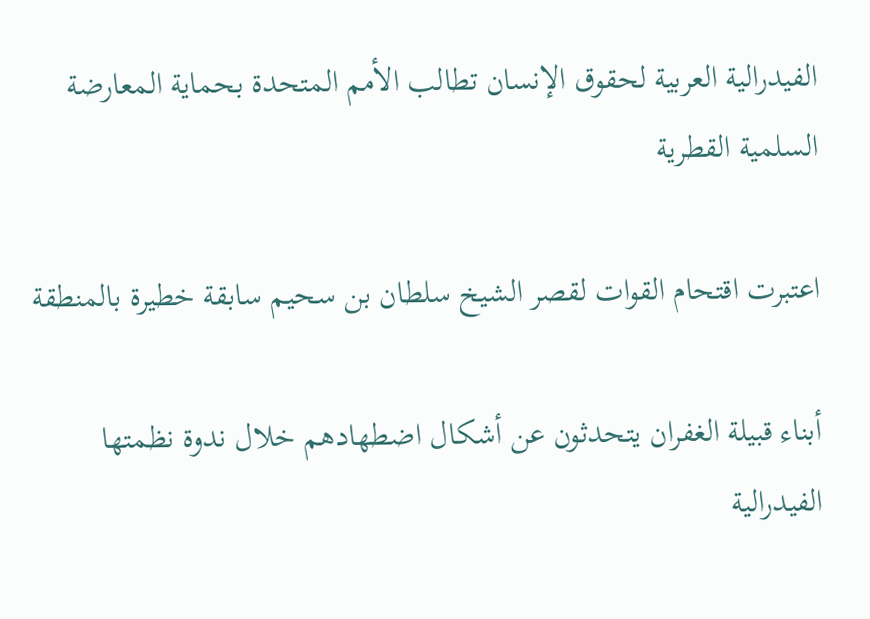الفيدرالية العربية لحقوق الإنسان تطالب الأمم المتحدة بحماية المعارضة السلمية القطرية

اعتبرت اقتحام القوات لقصر الشيخ سلطان بن سحيم سابقة خطيرة بالمنطقة

أبناء قبيلة الغفران يتحدثون عن أشكال اضطهادهم خلال ندوة نظمتها الفيدرالية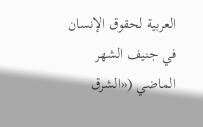العربية لحقوق الإنسان في جنيف الشهر الماضي («الشرق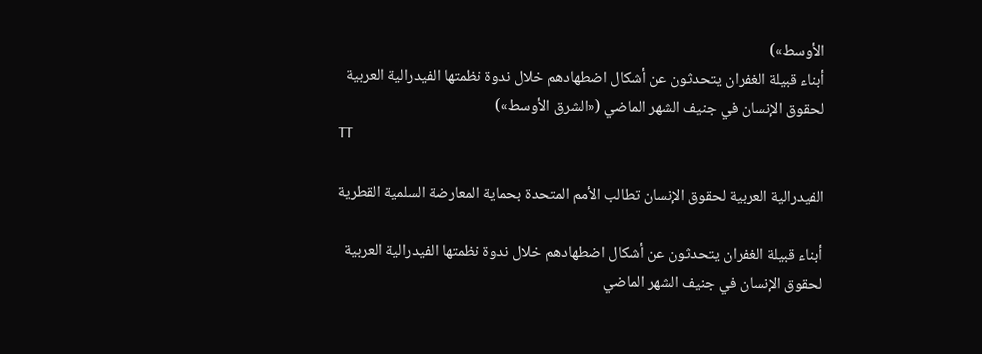الأوسط»)
أبناء قبيلة الغفران يتحدثون عن أشكال اضطهادهم خلال ندوة نظمتها الفيدرالية العربية لحقوق الإنسان في جنيف الشهر الماضي («الشرق الأوسط»)
TT

الفيدرالية العربية لحقوق الإنسان تطالب الأمم المتحدة بحماية المعارضة السلمية القطرية

أبناء قبيلة الغفران يتحدثون عن أشكال اضطهادهم خلال ندوة نظمتها الفيدرالية العربية لحقوق الإنسان في جنيف الشهر الماضي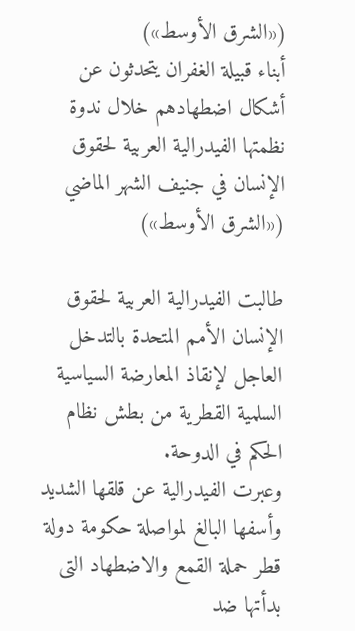(«الشرق الأوسط»)
أبناء قبيلة الغفران يتحدثون عن أشكال اضطهادهم خلال ندوة نظمتها الفيدرالية العربية لحقوق الإنسان في جنيف الشهر الماضي («الشرق الأوسط»)

طالبت الفيدرالية العربية لحقوق الإنسان الأمم المتحدة بالتدخل العاجل لإنقاذ المعارضة السياسية السلمية القطرية من بطش نظام الحكم في الدوحة.
وعبرت الفيدرالية عن قلقها الشديد وأسفها البالغ لمواصلة حكومة دولة قطر حملة القمع والاضطهاد التى بدأتها ضد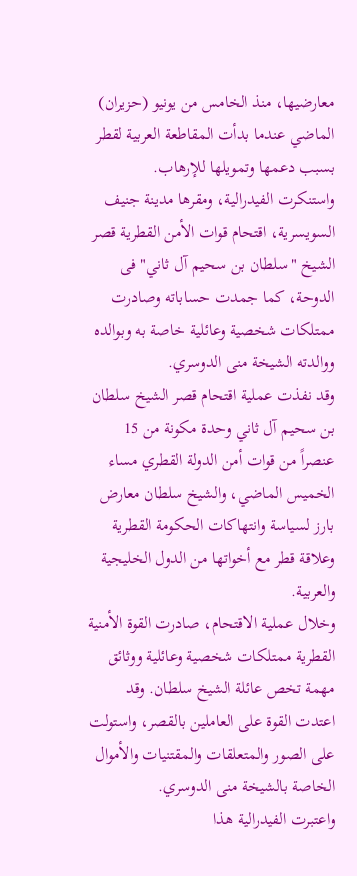معارضيها، منذ الخامس من يونيو (حزيران) الماضي عندما بدأت المقاطعة العربية لقطر بسبب دعمها وتمويلها للإرهاب.
واستنكرت الفيدرالية، ومقرها مدينة جنيف السويسرية، اقتحام قوات الأمن القطرية قصر الشيخ "سلطان بن سحيم آل ثاني" فى الدوحة، كما جمدت حساباته وصادرت ممتلكات شخصية وعائلية خاصة به وبوالده ووالدته الشيخة منى الدوسري.
وقد نفذت عملية اقتحام قصر الشيخ سلطان بن سحيم آل ثاني وحدة مكونة من 15 عنصراً من قوات أمن الدولة القطري مساء الخميس الماضي، والشيخ سلطان معارض بارز لسياسة وانتهاكات الحكومة القطرية وعلاقة قطر مع أخواتها من الدول الخليجية والعربية.
وخلال عملية الاقتحام، صادرت القوة الأمنية القطرية ممتلكات شخصية وعائلية ووثائق مهمة تخص عائلة الشيخ سلطان. وقد اعتدت القوة على العاملين بالقصر، واستولت على الصور والمتعلقات والمقتنيات والأموال الخاصة بالشيخة منى الدوسري.
واعتبرت الفيدرالية هذا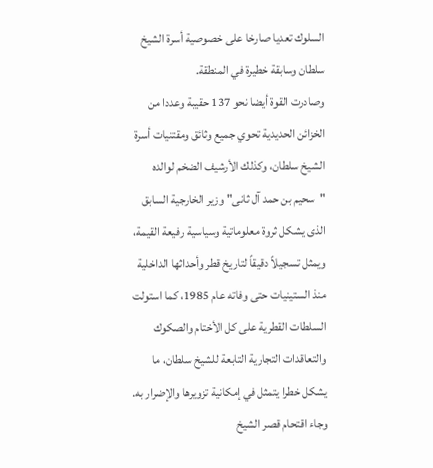السلوك تعديا صارخا على خصوصية أسرة الشيخ سلطان وسابقة خطيرة في المنطقة.
وصادرت القوة أيضا نحو 137 حقيبة وعددا من الخزائن الحديدية تحوي جميع وثائق ومقتنيات أسرة الشيخ سلطان، وكذلك الأرشيف الضخم لوالده "سحيم بن حمد آل ثانى" وزير الخارجية السابق الذى يشكل ثروة معلوماتية وسياسية رفيعة القيمة، ويمثل تسجيلاً دقيقاً لتاريخ قطر وأحداثها الداخلية منذ الستينيات حتى وفاته عام 1985، كما استولت السلطات القطرية على كل الأختام والصكوك والتعاقدات التجارية التابعة للشيخ سلطان، ما يشكل خطرا يتمثل في إمكانية تزويرها والإضرار به.
وجاء اقتحام قصر الشيخ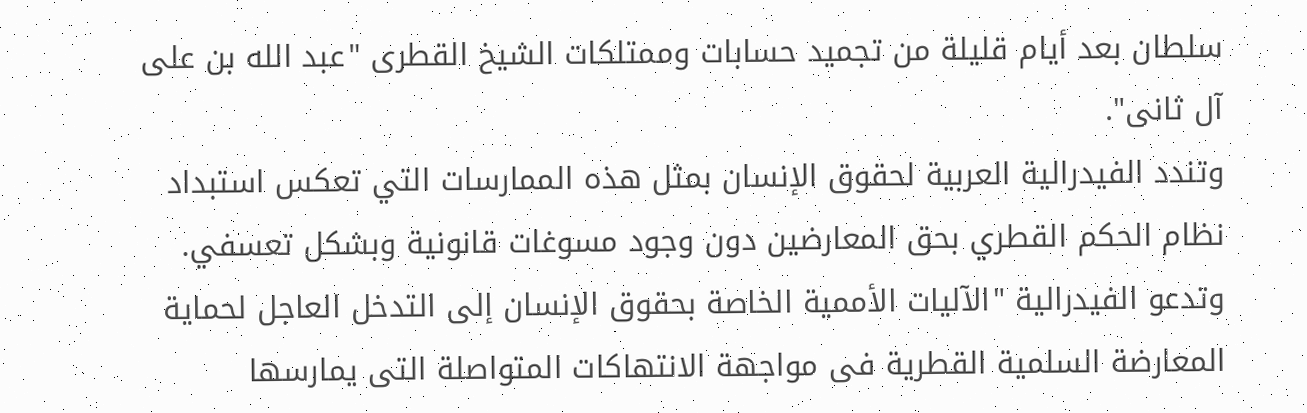سلطان بعد أيام قليلة من تجميد حسابات وممتلكات الشيخ القطرى "عبد الله بن على آل ثانى".
وتندد الفيدرالية العربية لحقوق الإنسان بمثل هذه الممارسات التي تعكس استبداد نظام الحكم القطري بحق المعارضين دون وجود مسوغات قانونية وبشكل تعسفي.
وتدعو الفيدرالية "الآليات الأممية الخاصة بحقوق الإنسان إلى التدخل العاجل لحماية المعارضة السلمية القطرية فى مواجهة الانتهاكات المتواصلة التى يمارسها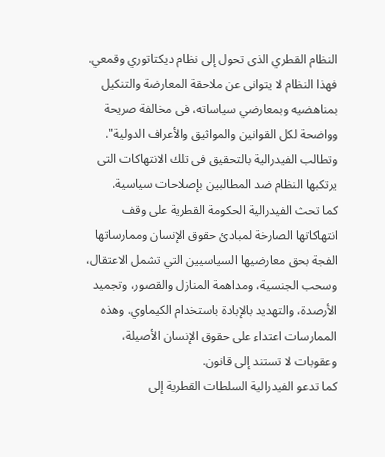النظام القطري الذى تحول إلى نظام ديكتاتوري وقمعي. فهذا النظام لا يتوانى عن ملاحقة المعارضة والتنكيل بمناهضيه وبمعارضي سياساته، فى مخالفة صريحة وواضحة لكل القوانين والمواثيق والأعراف الدولية".
وتطالب الفيدرالية بالتحقيق فى تلك الانتهاكات التى يرتكبها النظام ضد المطالبين بإصلاحات سياسية.
كما تحث الفيدرالية الحكومة القطرية على وقف انتهاكاتها الصارخة لمبادئ حقوق الإنسان وممارساتها الفجة بحق معارضيها السياسيين التي تشمل الاعتقال، وسحب الجنسية، ومداهمة المنازل والقصور، وتجميد الأرصدة، والتهديد بالإبادة باستخدام الكيماوي. وهذه الممارسات اعتداء على حقوق الإنسان الأصيلة، وعقوبات لا تستند إلى قانون.
كما تدعو الفيدرالية السلطات القطرية إلى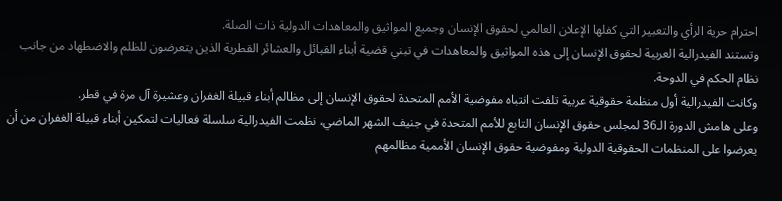احترام حرية الرأي والتعبير التي كفلها الإعلان العالمي لحقوق الإنسان وجميع المواثيق والمعاهدات الدولية ذات الصلة.
وتستند الفيدرالية العربية لحقوق الإنسان إلى هذه المواثيق والمعاهدات في تبني قضية أبناء القبائل والعشائر القطرية الذين يتعرضون للظلم والاضطهاد من جانب نظام الحكم في الدوحة.
وكانت الفيدرالية أول منظمة حقوقية عربية تلفت انتباه مفوضية الأمم المتحدة لحقوق الإنسان إلى مظالم أبناء قبيلة الغفران وعشيرة آل مرة في قطر.
وعلى هامش الدورة الـ36 لمجلس حقوق الإنسان التابع للأمم المتحدة في جنيف الشهر الماضي، نظمت الفيدرالية سلسلة فعاليات لتمكين أبناء قبيلة الغفران من أن يعرضوا على المنظمات الحقوقية الدولية ومفوضية حقوق الإنسان الأممية مظالمهم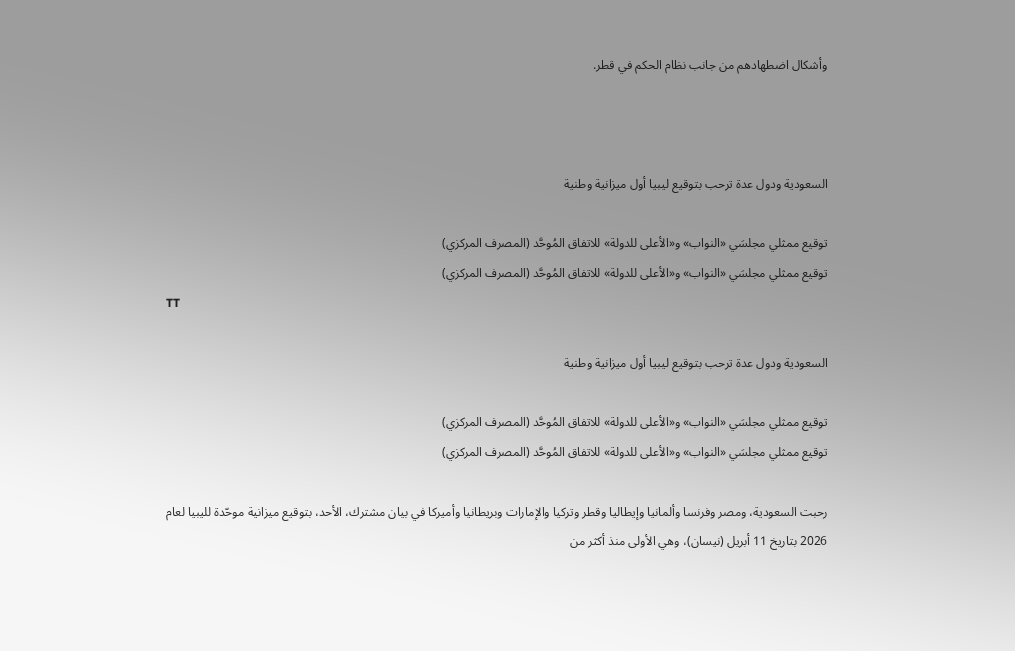وأشكال اضطهادهم من جانب نظام الحكم في قطر.



السعودية ودول عدة ترحب بتوقيع ليبيا أول ميزانية وطنية

توقيع ممثلي مجلسَي «النواب» و«الأعلى للدولة» للاتفاق المُوحَّد (المصرف المركزي)
توقيع ممثلي مجلسَي «النواب» و«الأعلى للدولة» للاتفاق المُوحَّد (المصرف المركزي)
TT

السعودية ودول عدة ترحب بتوقيع ليبيا أول ميزانية وطنية

توقيع ممثلي مجلسَي «النواب» و«الأعلى للدولة» للاتفاق المُوحَّد (المصرف المركزي)
توقيع ممثلي مجلسَي «النواب» و«الأعلى للدولة» للاتفاق المُوحَّد (المصرف المركزي)

رحبت السعودية، ومصر وفرنسا وألمانيا وإيطاليا وقطر وتركيا والإمارات وبريطانيا وأميركا في بيان مشترك، الأحد، بتوقيع ميزانية موحّدة لليبيا لعام 2026 بتاريخ 11 أبريل (نيسان)، وهي الأولى منذ أكثر من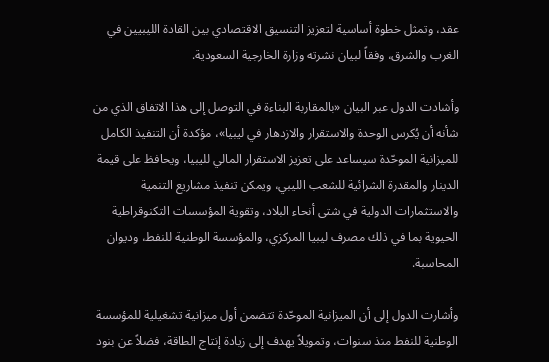عقد، وتمثل خطوة أساسية لتعزيز التنسيق الاقتصادي بين القادة الليبيين في الغرب والشرق، وفقاً لبيان نشرته وزارة الخارجية السعودية.

وأشادت الدول عبر البيان «بالمقاربة البناءة في التوصل إلى هذا الاتفاق الذي من شأنه أن يُكرس الوحدة والاستقرار والازدهار في ليبيا»، مؤكدة أن التنفيذ الكامل للميزانية الموحّدة سيساعد على تعزيز الاستقرار المالي لليبيا، ويحافظ على قيمة الدينار والمقدرة الشرائية للشعب الليبي، ويمكن تنفيذ مشاريع التنمية والاستثمارات الدولية في شتى أنحاء البلاد، وتقوية المؤسسات التكنوقراطية الحيوية بما في ذلك مصرف ليبيا المركزي، والمؤسسة الوطنية للنفط، وديوان المحاسبة.

وأشارت الدول إلى أن الميزانية الموحّدة تتضمن أول ميزانية تشغيلية للمؤسسة الوطنية للنفط منذ سنوات، وتمويلاً يهدف إلى زيادة إنتاج الطاقة، فضلاً عن بنود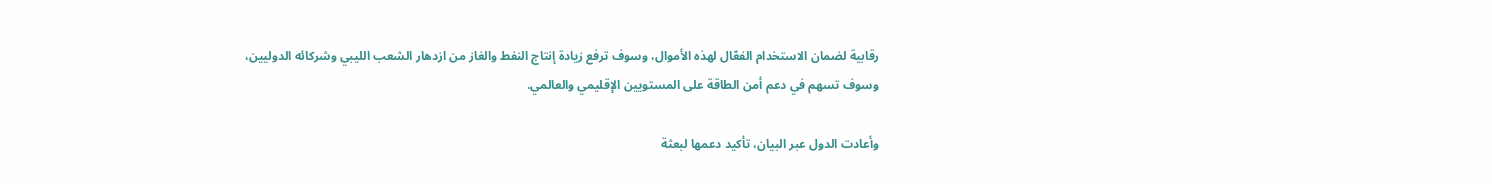رقابية لضمان الاستخدام الفعّال لهذه الأموال، وسوف ترفع زيادة إنتاج النفط والغاز من ازدهار الشعب الليبي وشركائه الدوليين، وسوف تسهم في دعم أمن الطاقة على المستويين الإقليمي والعالمي.

وأعادت الدول عبر البيان، تأكيد دعمها لبعثة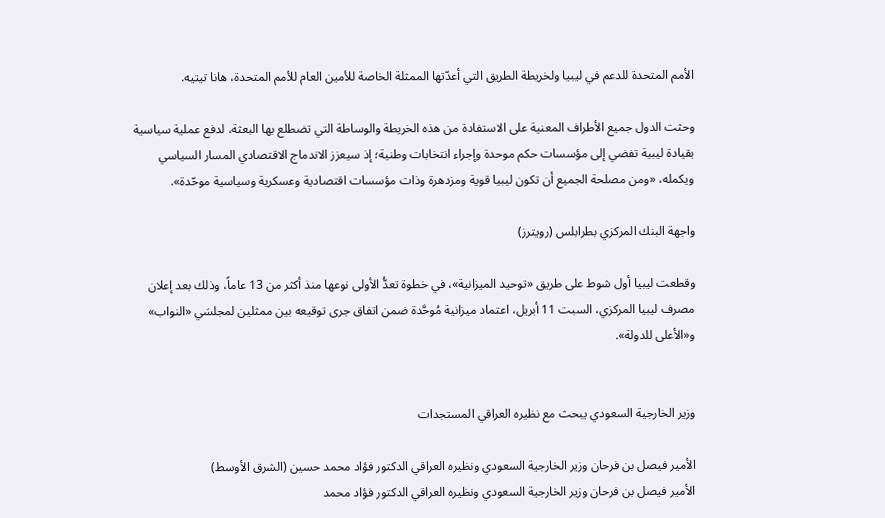الأمم المتحدة للدعم في ليبيا ولخريطة الطريق التي أعدّتها الممثلة الخاصة للأمين العام للأمم المتحدة، هانا تيتيه.

وحثت الدول جميع الأطراف المعنية على الاستفادة من هذه الخريطة والوساطة التي تضطلع بها البعثة، لدفع عملية سياسية بقيادة ليبية تفضي إلى مؤسسات حكم موحدة وإجراء انتخابات وطنية؛ إذ سيعزز الاندماج الاقتصادي المسار السياسي ويكمله، «ومن مصلحة الجميع أن تكون ليبيا قوية ومزدهرة وذات مؤسسات اقتصادية وعسكرية وسياسية موحّدة».

واجهة البنك المركزي بطرابلس (رويترز)

وقطعت ليبيا أول شوط على طريق «توحيد الميزانية»، في خطوة تعدُّ الأولى نوعها منذ أكثر من 13 عاماً، وذلك بعد إعلان مصرف ليبيا المركزي، السبت 11 أبريل، اعتماد ميزانية مُوحَّدة ضمن اتفاق جرى توقيعه بين ممثلين لمجلسَي «النواب» و«الأعلى للدولة».


وزير الخارجية السعودي يبحث مع نظيره العراقي المستجدات

الأمير فيصل بن فرحان وزير الخارجية السعودي ونظيره العراقي الدكتور فؤاد محمد حسين (الشرق الأوسط)
الأمير فيصل بن فرحان وزير الخارجية السعودي ونظيره العراقي الدكتور فؤاد محمد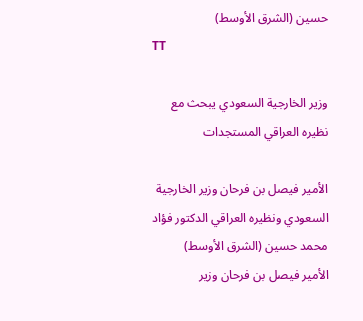حسين (الشرق الأوسط)
TT

وزير الخارجية السعودي يبحث مع نظيره العراقي المستجدات

الأمير فيصل بن فرحان وزير الخارجية السعودي ونظيره العراقي الدكتور فؤاد محمد حسين (الشرق الأوسط)
الأمير فيصل بن فرحان وزير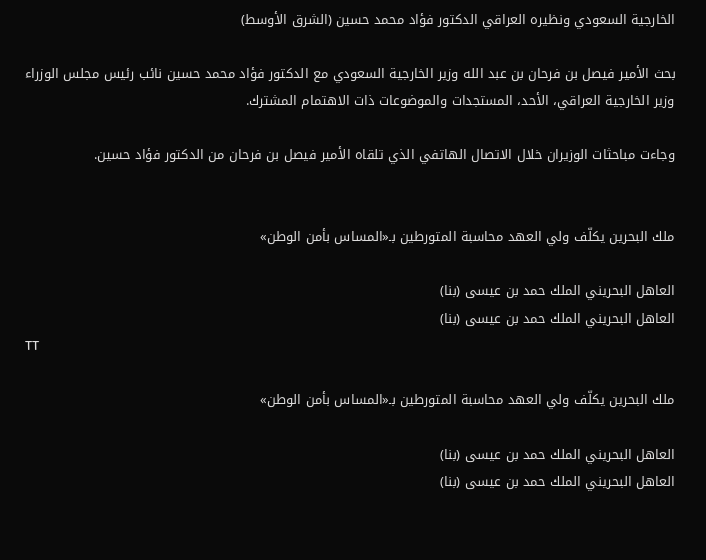الخارجية السعودي ونظيره العراقي الدكتور فؤاد محمد حسين (الشرق الأوسط)

بحث الأمير فيصل بن فرحان بن عبد الله وزير الخارجية السعودي مع الدكتور فؤاد محمد حسين نائب رئيس مجلس الوزراء وزير الخارجية العراقي، الأحد، المستجدات والموضوعات ذات الاهتمام المشترك.

وجاءت مباحثات الوزيران خلال الاتصال الهاتفي الذي تلقاه الأمير فيصل بن فرحان من الدكتور فؤاد حسين.


ملك البحرين يكلّف ولي العهد محاسبة المتورطين بـ«المساس بأمن الوطن»

العاهل البحريني الملك حمد بن عيسى (بنا)
العاهل البحريني الملك حمد بن عيسى (بنا)
TT

ملك البحرين يكلّف ولي العهد محاسبة المتورطين بـ«المساس بأمن الوطن»

العاهل البحريني الملك حمد بن عيسى (بنا)
العاهل البحريني الملك حمد بن عيسى (بنا)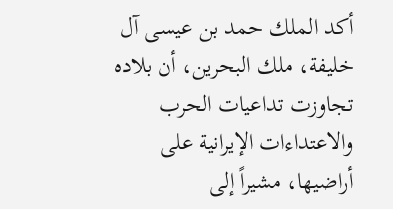أكد الملك حمد بن عيسى آل خليفة، ملك البحرين، أن بلاده تجاوزت تداعيات الحرب والاعتداءات الإيرانية على أراضيها، مشيراً إلى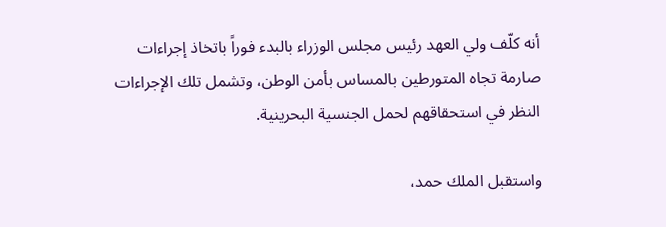أنه كلّف ولي العهد رئيس مجلس الوزراء بالبدء فوراً باتخاذ إجراءات صارمة تجاه المتورطين بالمساس بأمن الوطن، وتشمل تلك الإجراءات النظر في استحقاقهم لحمل الجنسية البحرينية.

واستقبل الملك حمد،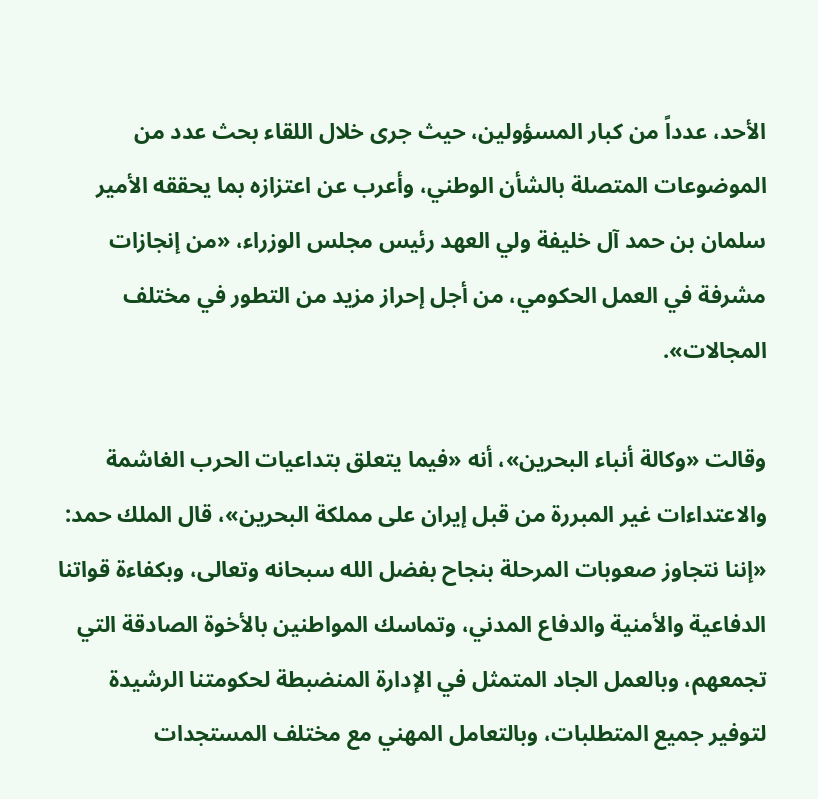الأحد، عدداً من كبار المسؤولين، حيث جرى خلال اللقاء بحث عدد من الموضوعات المتصلة بالشأن الوطني، وأعرب عن اعتزازه بما يحققه الأمير سلمان بن حمد آل خليفة ولي العهد رئيس مجلس الوزراء، «من إنجازات مشرفة في العمل الحكومي، من أجل إحراز مزيد من التطور في مختلف المجالات».

وقالت «وكالة أنباء البحرين»، أنه «فيما يتعلق بتداعيات الحرب الغاشمة والاعتداءات غير المبررة من قبل إيران على مملكة البحرين»، قال الملك حمد: «إننا نتجاوز صعوبات المرحلة بنجاح بفضل الله سبحانه وتعالى، وبكفاءة قواتنا الدفاعية والأمنية والدفاع المدني، وتماسك المواطنين بالأخوة الصادقة التي تجمعهم، وبالعمل الجاد المتمثل في الإدارة المنضبطة لحكومتنا الرشيدة لتوفير جميع المتطلبات، وبالتعامل المهني مع مختلف المستجدات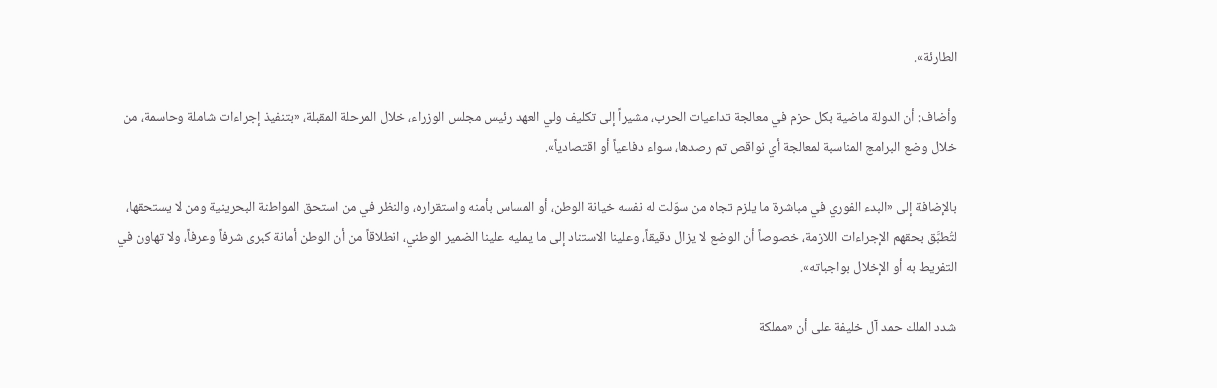الطارئة».

وأضاف: أن الدولة ماضية بكل حزم في معالجة تداعيات الحرب، مشيراً إلى تكليف ولي العهد رئيس مجلس الوزراء، خلال المرحلة المقبلة، «بتنفيذ إجراءات شاملة وحاسمة، من خلال وضع البرامج المناسبة لمعالجة أي نواقص تم رصدها، سواء دفاعياً أو اقتصادياً».

بالإضافة إلى «البدء الفوري في مباشرة ما يلزم تجاه من سوّلت له نفسه خيانة الوطن، أو المساس بأمنه واستقراره، والنظر في من استحق المواطنة البحرينية ومن لا يستحقها، لتُطبَّق بحقهم الإجراءات اللازمة، خصوصاً أن الوضع لا يزال دقيقاً، وعلينا الاستناد إلى ما يمليه علينا الضمير الوطني، انطلاقاً من أن الوطن أمانة كبرى شرفاً وعرفاً، ولا تهاون في التفريط به أو الإخلال بواجباته».

شدد الملك حمد آل خليفة على أن «مملكة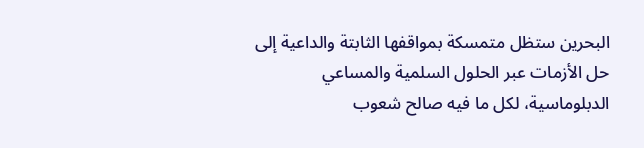البحرين ستظل متمسكة بمواقفها الثابتة والداعية إلى حل الأزمات عبر الحلول السلمية والمساعي الدبلوماسية، لكل ما فيه صالح شعوب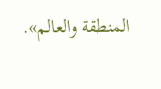المنطقة والعالم».